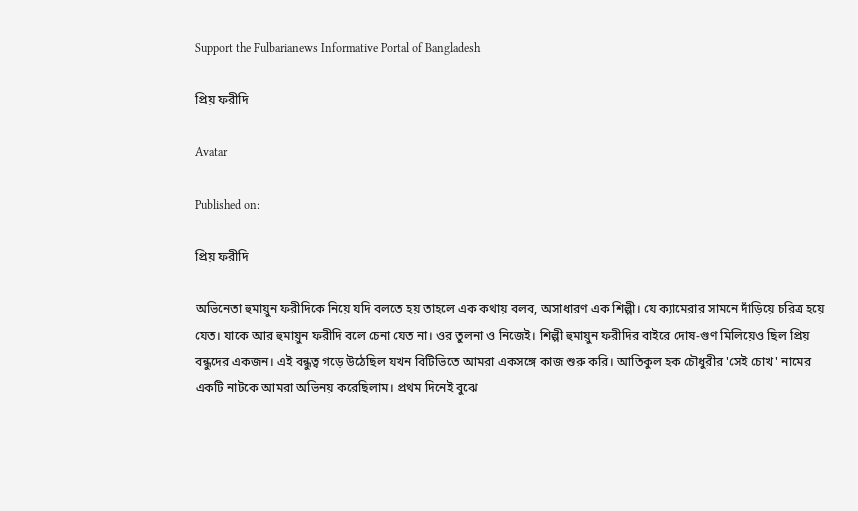Support the Fulbarianews Informative Portal of Bangladesh

প্রিয় ফরীদি

Avatar

Published on:

প্রিয় ফরীদি

অভিনেতা হুমায়ুন ফরীদিকে নিয়ে যদি বলতে হয় তাহলে এক কথায় বলব, অসাধারণ এক শিল্পী। যে ক্যামেরার সামনে দাঁড়িয়ে চরিত্র হয়ে যেত। যাকে আর হুমায়ুন ফরীদি বলে চেনা যেত না। ওর তুলনা ও নিজেই। শিল্পী হুমায়ুন ফরীদির বাইরে দোষ-গুণ মিলিয়েও ছিল প্রিয় বন্ধুদের একজন। এই বন্ধুত্ব গড়ে উঠেছিল যখন বিটিভিতে আমরা একসঙ্গে কাজ শুরু করি। আতিকুল হক চৌধুরীর 'সেই চোখ' নামের একটি নাটকে আমরা অভিনয় করেছিলাম। প্রথম দিনেই বুঝে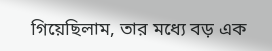গিয়েছিলাম, তার মধ্যে বড় এক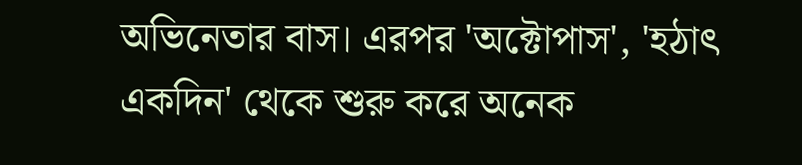অভিনেতার বাস। এরপর 'অক্টোপাস', 'হঠাৎ একদিন' থেকে শুরু করে অনেক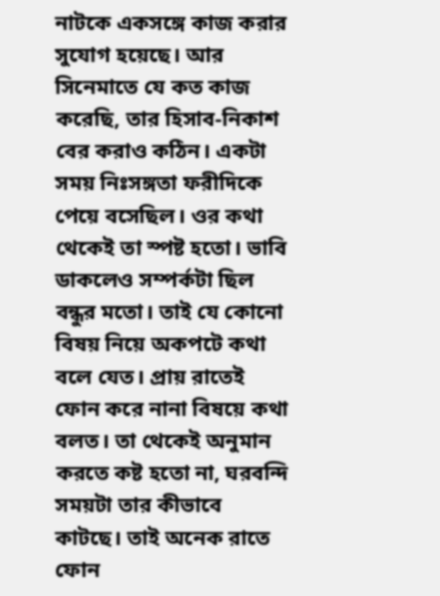নাটকে একসঙ্গে কাজ করার সুযোগ হয়েছে। আর সিনেমাতে যে কত কাজ করেছি, তার হিসাব-নিকাশ বের করাও কঠিন। একটা সময় নিঃসঙ্গতা ফরীদিকে পেয়ে বসেছিল। ওর কথা থেকেই তা স্পষ্ট হতো। ভাবি ডাকলেও সম্পর্কটা ছিল বন্ধুর মতো। তাই যে কোনো বিষয় নিয়ে অকপটে কথা বলে যেত। প্রায় রাতেই ফোন করে নানা বিষয়ে কথা বলত। তা থেকেই অনুমান করতে কষ্ট হতো না, ঘরবন্দি সময়টা তার কীভাবে কাটছে। তাই অনেক রাতে ফোন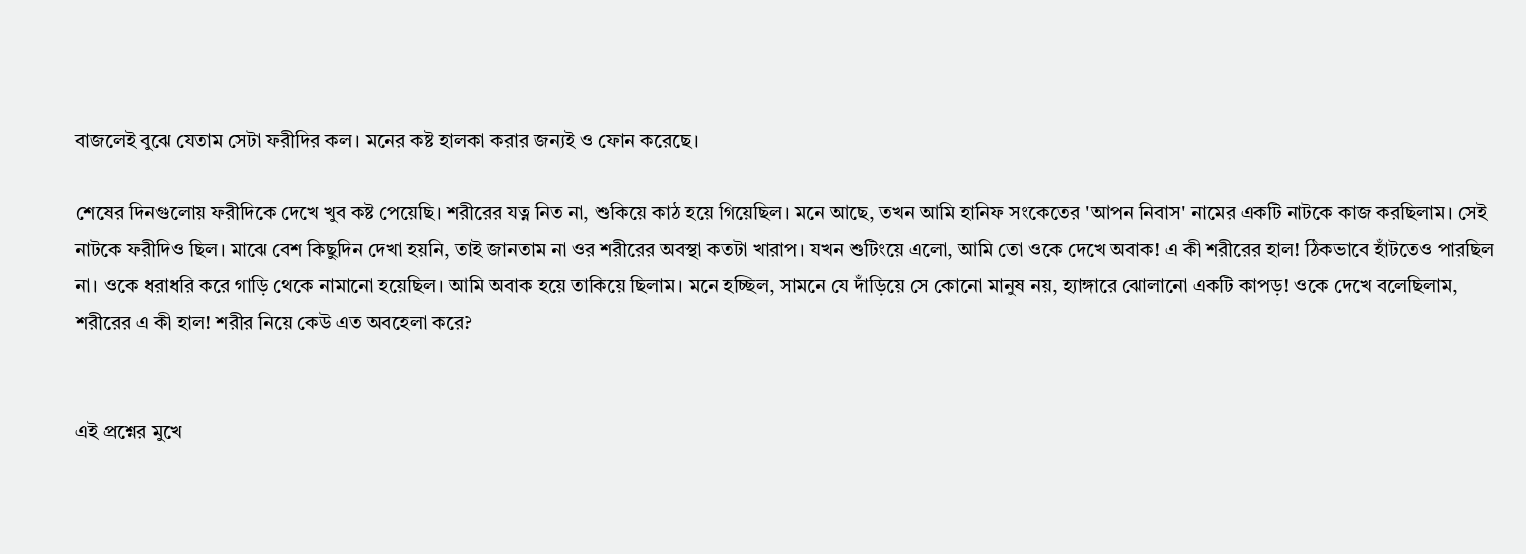বাজলেই বুঝে যেতাম সেটা ফরীদির কল। মনের কষ্ট হালকা করার জন্যই ও ফোন করেছে।

শেষের দিনগুলোয় ফরীদিকে দেখে খুব কষ্ট পেয়েছি। শরীরের যত্ন নিত না, শুকিয়ে কাঠ হয়ে গিয়েছিল। মনে আছে, তখন আমি হানিফ সংকেতের 'আপন নিবাস' নামের একটি নাটকে কাজ করছিলাম। সেই নাটকে ফরীদিও ছিল। মাঝে বেশ কিছুদিন দেখা হয়নি, তাই জানতাম না ওর শরীরের অবস্থা কতটা খারাপ। যখন শুটিংয়ে এলো, আমি তো ওকে দেখে অবাক! এ কী শরীরের হাল! ঠিকভাবে হাঁটতেও পারছিল না। ওকে ধরাধরি করে গাড়ি থেকে নামানো হয়েছিল। আমি অবাক হয়ে তাকিয়ে ছিলাম। মনে হচ্ছিল, সামনে যে দাঁড়িয়ে সে কোনো মানুষ নয়, হ্যাঙ্গারে ঝোলানো একটি কাপড়! ওকে দেখে বলেছিলাম, শরীরের এ কী হাল! শরীর নিয়ে কেউ এত অবহেলা করে?


এই প্রশ্নের মুখে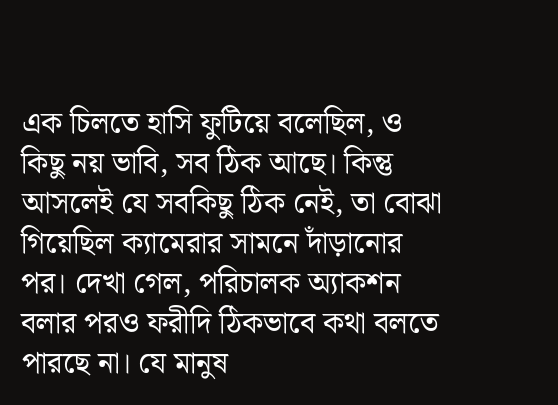এক চিলতে হাসি ফুটিয়ে বলেছিল, ও কিছু নয় ভাবি, সব ঠিক আছে। কিন্তু আসলেই যে সবকিছু ঠিক নেই, তা বোঝা গিয়েছিল ক্যামেরার সামনে দাঁড়ানোর পর। দেখা গেল, পরিচালক অ্যাকশন বলার পরও ফরীদি ঠিকভাবে কথা বলতে পারছে না। যে মানুষ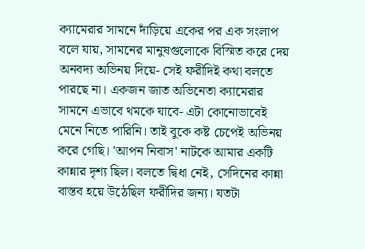ক্যামেরার সামনে দাঁড়িয়ে একের পর এক সংলাপ বলে যায়, সামনের মানুষগুলোকে বিস্মিত করে দেয় অনবদ্য অভিনয় দিয়ে- সেই ফরীদিই কথা বলতে পারছে না। একজন জাত অভিনেতা ক্যামেরার সামনে এভাবে থমকে যাবে- এটা কোনোভাবেই মেনে নিতে পারিনি। তাই বুকে কষ্ট চেপেই অভিনয় করে গেছি। 'আপন নিবাস' নাটকে আমার একটি কান্নার দৃশ্য ছিল। বলতে দ্বিধা নেই, সেদিনের কান্না বাস্তব হয়ে উঠেছিল ফরীদির জন্য। যতটা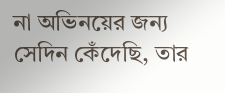না অভিনয়ের জন্য সেদিন কেঁদেছি, তার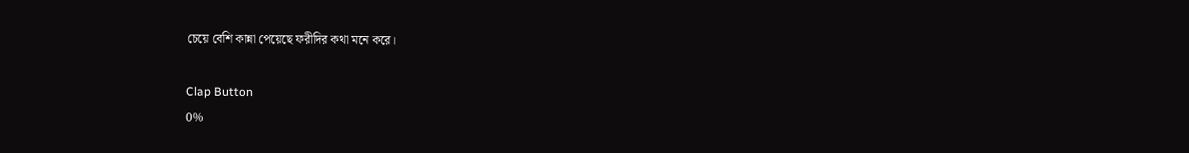চেয়ে বেশি কান্না পেয়েছে ফরীদির কথা মনে করে।

Clap Button
0%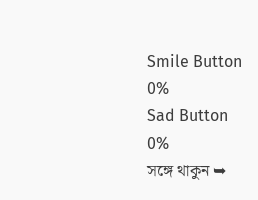Smile Button
0%
Sad Button
0%
সঙ্গে থাকুন ➥